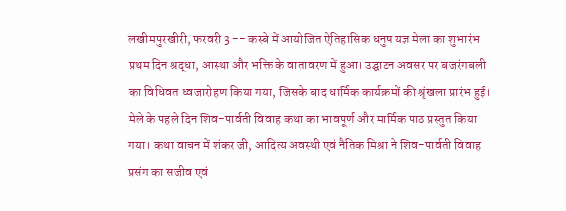लखीमपुरखीरी, फरवरी 3 -- कस्बे में आयोजित ऐतिहासिक धनुष यज्ञ मेला का शुभारंभ प्रथम दिन श्रद्धा, आस्था और भक्ति के वातावरण में हुआ। उद्घाटन अवसर पर बजरंगबली का विधिवत ध्वजारोहण किया गया, जिसके बाद धार्मिक कार्यक्रमों की श्रृंखला प्रारंभ हुई। मेले के पहले दिन शिव-पार्वती विवाह कथा का भावपूर्ण और मार्मिक पाठ प्रस्तुत किया गया। कथा वाचन में शंकर जी, आदित्य अवस्थी एवं नैतिक मिश्रा ने शिव-पार्वती विवाह प्रसंग का सजीव एवं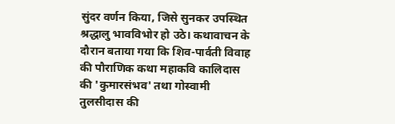सुंदर वर्णन किया, जिसे सुनकर उपस्थित श्रद्धालु भावविभोर हो उठे। कथावाचन के दौरान बताया गया कि शिव-पार्वती विवाह की पौराणिक कथा महाकवि कालिदास की 'कुमारसंभव' तथा गोस्वामी तुलसीदास की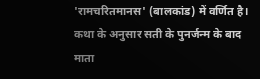'रामचरितमानस' (बालकांड) में वर्णित है। कथा के अनुसार सती के पुनर्जन्म के बाद माता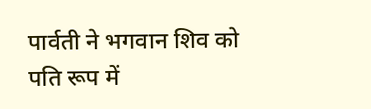पार्वती ने भगवान शिव को पति रूप में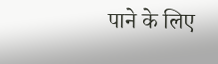पाने के लिए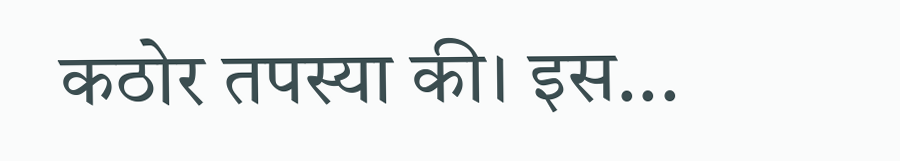कठोर तपस्या की। इस...